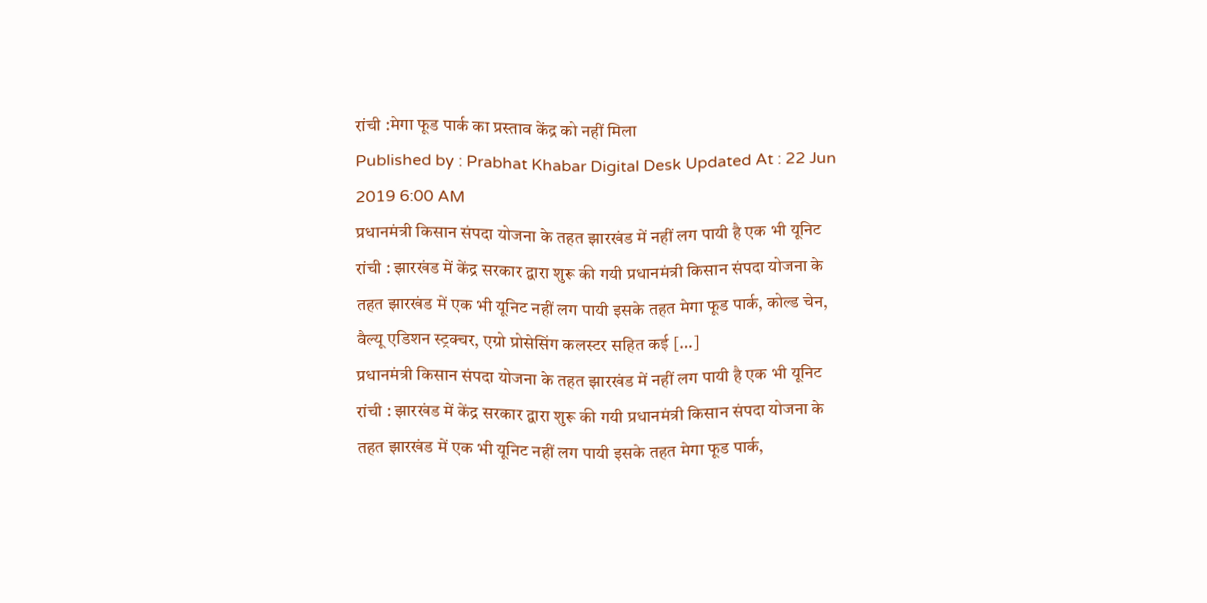रांची :मेगा फूड पार्क का प्रस्ताव केंद्र को नहीं मिला
Published by : Prabhat Khabar Digital Desk Updated At : 22 Jun 2019 6:00 AM
प्रधानमंत्री किसान संपदा योजना के तहत झारखंड में नहीं लग पायी है एक भी यूनिट रांची : झारखंड में केंद्र सरकार द्वारा शुरू की गयी प्रधानमंत्री किसान संपदा योजना के तहत झारखंड में एक भी यूनिट नहीं लग पायी इसके तहत मेगा फूड पार्क, कोल्ड चेन, वैल्यू एडिशन स्ट्रक्चर, एग्रो प्रोसेसिंग कलस्टर सहित कई […]
प्रधानमंत्री किसान संपदा योजना के तहत झारखंड में नहीं लग पायी है एक भी यूनिट
रांची : झारखंड में केंद्र सरकार द्वारा शुरू की गयी प्रधानमंत्री किसान संपदा योजना के तहत झारखंड में एक भी यूनिट नहीं लग पायी इसके तहत मेगा फूड पार्क,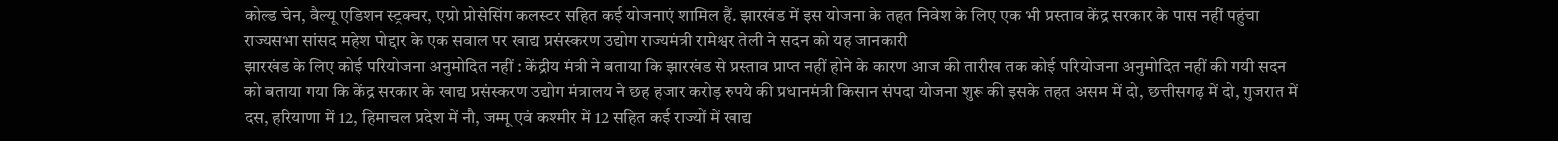कोल्ड चेन, वैल्यू एडिशन स्ट्रक्चर, एग्रो प्रोसेसिंग कलस्टर सहित कई योजनाएं शामिल हैं. झारखंड में इस योजना के तहत निवेश के लिए एक भी प्रस्ताव केंद्र सरकार के पास नहीं पहुंचा राज्यसभा सांसद महेश पोद्दार के एक सवाल पर खाद्य प्रसंस्करण उद्योग राज्यमंत्री रामेश्वर तेली ने सदन को यह जानकारी
झारखंड के लिए कोई परियोजना अनुमोदित नहीं : केंद्रीय मंत्री ने बताया कि झारखंड से प्रस्ताव प्राप्त नहीं होने के कारण आज की तारीख तक कोई परियोजना अनुमोदित नहीं की गयी सदन को बताया गया कि केंद्र सरकार के खाद्य प्रसंस्करण उद्योग मंत्रालय ने छह हजार करोड़ रुपये की प्रधानमंत्री किसान संपदा योजना शुरू की इसके तहत असम में दो, छत्तीसगढ़ में दो, गुजरात में दस, हरियाणा में 12, हिमाचल प्रदेश में नौ, जम्मू एवं कश्मीर में 12 सहित कई राज्यों में खाद्य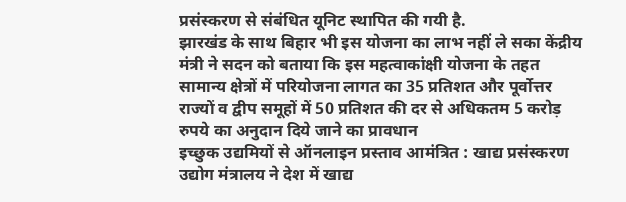प्रसंस्करण से संबंधित यूनिट स्थापित की गयी है.
झारखंड के साथ बिहार भी इस योजना का लाभ नहीं ले सका केंद्रीय मंत्री ने सदन को बताया कि इस महत्वाकांक्षी योजना के तहत सामान्य क्षेत्रों में परियोजना लागत का 35 प्रतिशत और पूर्वोत्तर राज्यों व द्वीप समूहों में 50 प्रतिशत की दर से अधिकतम 5 करोड़ रुपये का अनुदान दिये जाने का प्रावधान
इच्छुक उद्यमियों से ऑनलाइन प्रस्ताव आमंत्रित : खाद्य प्रसंस्करण उद्योग मंत्रालय ने देश में खाद्य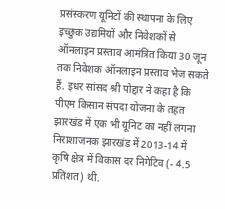प्रसंस्करण यूनिटों की स्थापना के लिए इच्छुक उद्यमियों और निवेशकों से ऑनलाइन प्रस्ताव आमंत्रित किया 30 जून तक निवेशक ऑनलाइन प्रस्ताव भेज सकते हैं. इधर सांसद श्री पोद्दार ने कहा है कि पीएम किसान संपदा योजना के तहत झारखंड में एक भी यूनिट का नहीं लगना निराशाजनक झारखंड में 2013-14 में कृषि क्षेत्र में विकास दर निगेटिव (- 4.5 प्रतिशत) थी.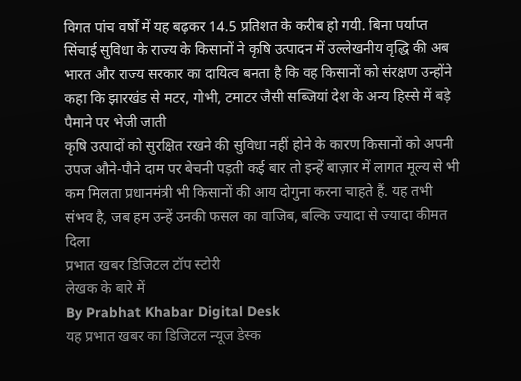विगत पांच वर्षों में यह बढ़कर 14.5 प्रतिशत के करीब हो गयी. बिना पर्याप्त सिंचाई सुविधा के राज्य के किसानों ने कृषि उत्पादन में उल्लेखनीय वृद्धि की अब भारत और राज्य सरकार का दायित्व बनता है कि वह किसानों को संरक्षण उन्होंने कहा कि झारखंड से मटर, गोभी, टमाटर जैसी सब्जियां देश के अन्य हिस्से में बड़े पैमाने पर भेजी जाती
कृषि उत्पादों को सुरक्षित रखने की सुविधा नहीं होने के कारण किसानों को अपनी उपज औने-पौने दाम पर बेचनी पड़ती कई बार तो इन्हें बाज़ार में लागत मूल्य से भी कम मिलता प्रधानमंत्री भी किसानों की आय दोगुना करना चाहते हैं. यह तभी संभव है, जब हम उन्हें उनकी फसल का वाजिब, बल्कि ज्यादा से ज्यादा कीमत दिला
प्रभात खबर डिजिटल टॉप स्टोरी
लेखक के बारे में
By Prabhat Khabar Digital Desk
यह प्रभात खबर का डिजिटल न्यूज डेस्क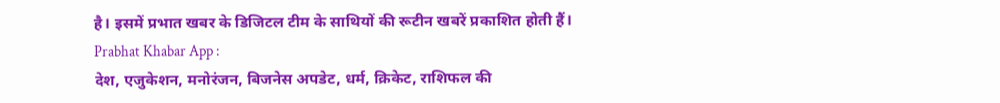है। इसमें प्रभात खबर के डिजिटल टीम के साथियों की रूटीन खबरें प्रकाशित होती हैं।
Prabhat Khabar App :
देश, एजुकेशन, मनोरंजन, बिजनेस अपडेट, धर्म, क्रिकेट, राशिफल की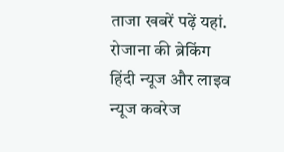ताजा खबरें पढ़ें यहां. रोजाना की ब्रेकिंग हिंदी न्यूज और लाइव न्यूज कवरेज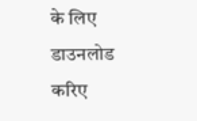के लिए डाउनलोड करिए